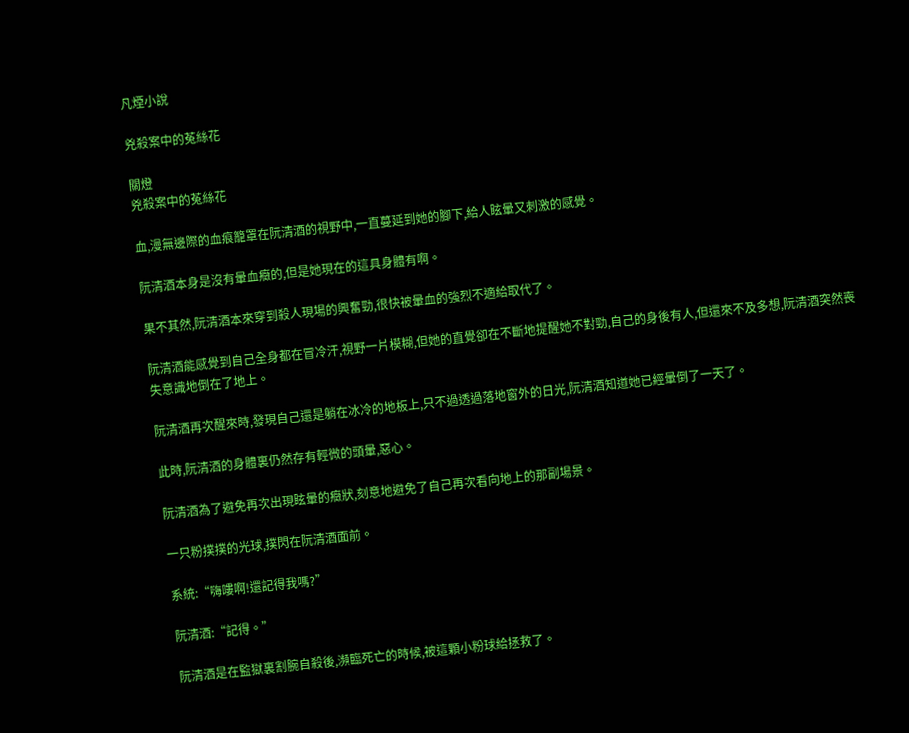凡煙小說

兇殺案中的菟絲花

關燈
兇殺案中的菟絲花

血,漫無邊際的血痕籠罩在阮清酒的視野中,一直蔓延到她的腳下,給人眩暈又刺激的感覺。

阮清酒本身是沒有暈血癥的,但是她現在的這具身體有啊。

果不其然,阮清酒本來穿到殺人現場的興奮勁,很快被暈血的強烈不適給取代了。

阮清酒能感覺到自己全身都在冒冷汗,視野一片模糊,但她的直覺卻在不斷地提醒她不對勁,自己的身後有人,但還來不及多想,阮清酒突然喪失意識地倒在了地上。

阮清酒再次醒來時,發現自己還是躺在冰冷的地板上,只不過透過落地窗外的日光,阮清酒知道她已經暈倒了一天了。

此時,阮清酒的身體裏仍然存有輕微的頭暈,惡心。

阮清酒為了避免再次出現眩暈的癥狀,刻意地避免了自己再次看向地上的那副場景。

一只粉撲撲的光球,撲閃在阮清酒面前。

系統:“嗨嘍啊!還記得我嗎?”

阮清酒:“記得。”

阮清酒是在監獄裏割腕自殺後,瀕臨死亡的時候,被這顆小粉球給拯救了。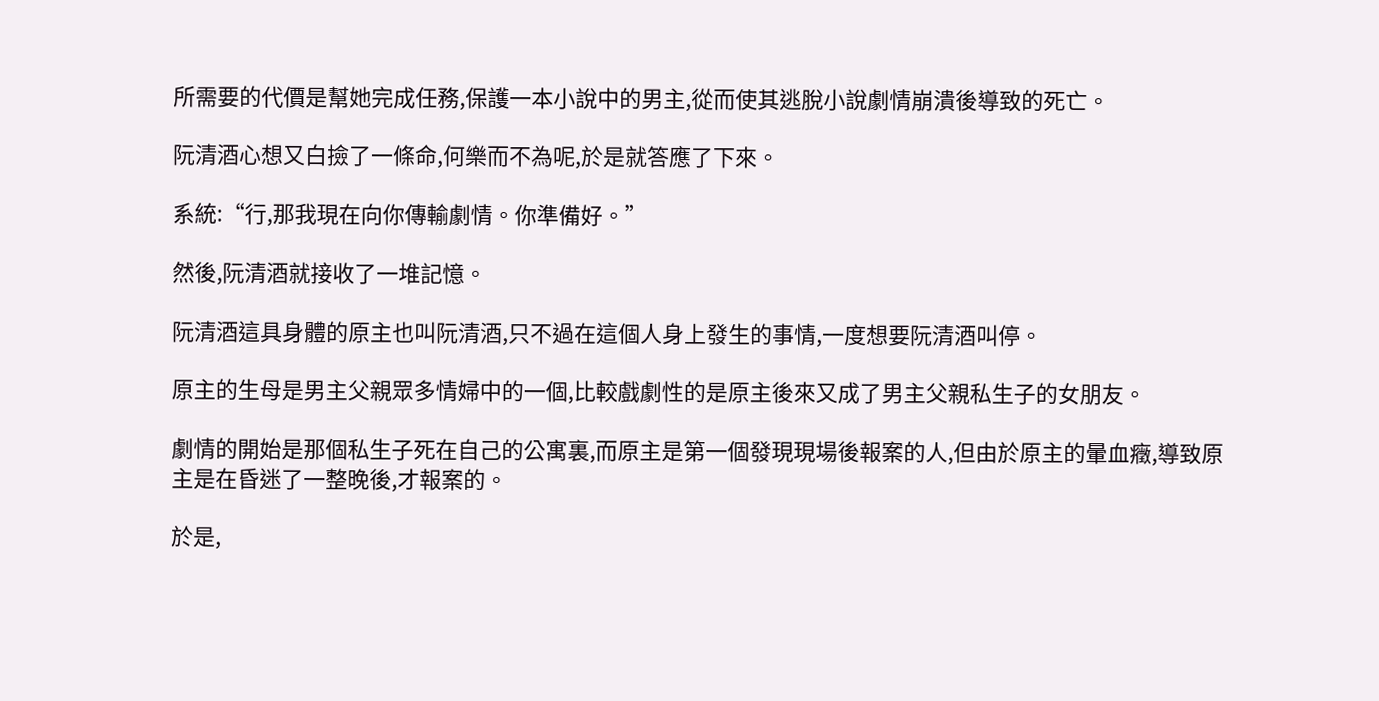所需要的代價是幫她完成任務,保護一本小說中的男主,從而使其逃脫小說劇情崩潰後導致的死亡。

阮清酒心想又白撿了一條命,何樂而不為呢,於是就答應了下來。

系統:“行,那我現在向你傳輸劇情。你準備好。”

然後,阮清酒就接收了一堆記憶。

阮清酒這具身體的原主也叫阮清酒,只不過在這個人身上發生的事情,一度想要阮清酒叫停。

原主的生母是男主父親眾多情婦中的一個,比較戲劇性的是原主後來又成了男主父親私生子的女朋友。

劇情的開始是那個私生子死在自己的公寓裏,而原主是第一個發現現場後報案的人,但由於原主的暈血癥,導致原主是在昏迷了一整晚後,才報案的。

於是,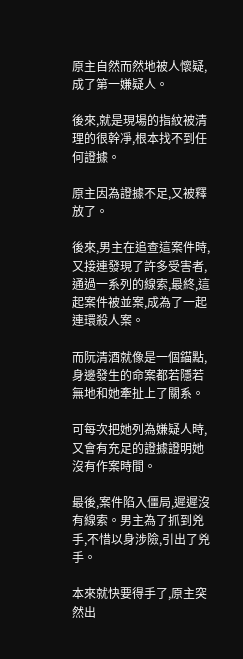原主自然而然地被人懷疑,成了第一嫌疑人。

後來,就是現場的指紋被清理的很幹凈,根本找不到任何證據。

原主因為證據不足,又被釋放了。

後來,男主在追查這案件時,又接連發現了許多受害者,通過一系列的線索,最終,這起案件被並案,成為了一起連環殺人案。

而阮清酒就像是一個錨點,身邊發生的命案都若隱若無地和她牽扯上了關系。

可每次把她列為嫌疑人時,又會有充足的證據證明她沒有作案時間。

最後,案件陷入僵局,遲遲沒有線索。男主為了抓到兇手,不惜以身涉險,引出了兇手。

本來就快要得手了,原主突然出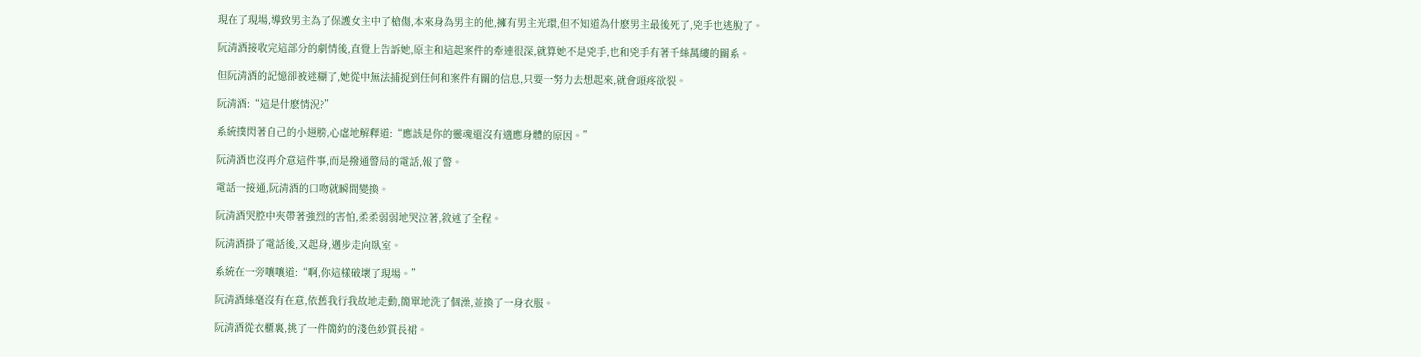現在了現場,導致男主為了保護女主中了槍傷,本來身為男主的他,擁有男主光環,但不知道為什麽男主最後死了,兇手也逃脫了。

阮清酒接收完這部分的劇情後,直覺上告訴她,原主和這起案件的牽連很深,就算她不是兇手,也和兇手有著千絲萬縷的關系。

但阮清酒的記憶卻被迷糊了,她從中無法捕捉到任何和案件有關的信息,只要一努力去想起來,就會頭疼欲裂。

阮清酒:“這是什麽情況?”

系統撲閃著自己的小翅膀,心虛地解釋道:“應該是你的靈魂還沒有適應身體的原因。”

阮清酒也沒再介意這件事,而是撥通警局的電話,報了警。

電話一接通,阮清酒的口吻就瞬間變換。

阮清酒哭腔中夾帶著強烈的害怕,柔柔弱弱地哭泣著,敘述了全程。

阮清酒掛了電話後,又起身,邁步走向臥室。

系統在一旁嚷嚷道:“啊,你這樣破壞了現場。”

阮清酒絲毫沒有在意,依舊我行我故地走動,簡單地洗了個澡,並換了一身衣服。

阮清酒從衣櫃裏,挑了一件簡約的淺色紗質長裙。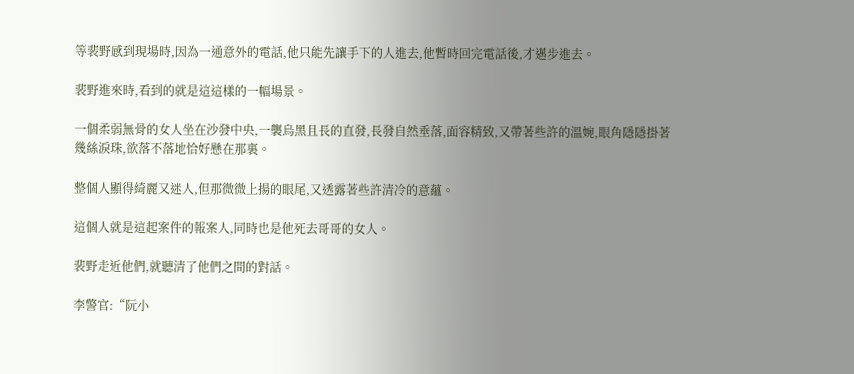等裴野感到現場時,因為一通意外的電話,他只能先讓手下的人進去,他暫時回完電話後,才邁步進去。

裴野進來時,看到的就是這這樣的一幅場景。

一個柔弱無骨的女人坐在沙發中央,一襲烏黑且長的直發,長發自然垂落,面容精致,又帶著些許的溫婉,眼角隱隱掛著幾絲淚珠,欲落不落地恰好懸在那裏。

整個人顯得綺麗又迷人,但那微微上揚的眼尾,又透露著些許清冷的意蘊。

這個人就是這起案件的報案人,同時也是他死去哥哥的女人。

裴野走近他們,就聽清了他們之間的對話。

李警官:“阮小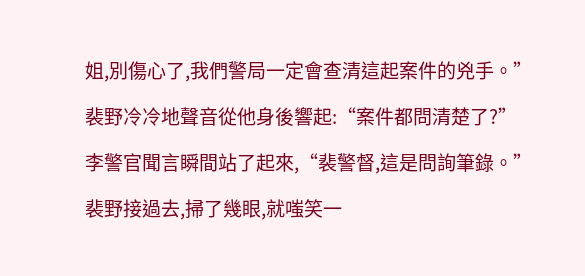姐,別傷心了,我們警局一定會查清這起案件的兇手。”

裴野冷冷地聲音從他身後響起:“案件都問清楚了?”

李警官聞言瞬間站了起來,“裴警督,這是問詢筆錄。”

裴野接過去,掃了幾眼,就嗤笑一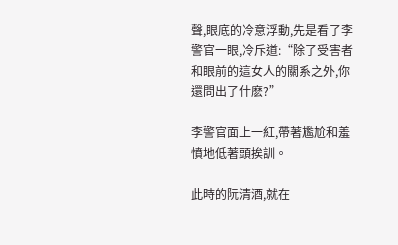聲,眼底的冷意浮動,先是看了李警官一眼,冷斥道:“除了受害者和眼前的這女人的關系之外,你還問出了什麽?”

李警官面上一紅,帶著尷尬和羞憤地低著頭挨訓。

此時的阮清酒,就在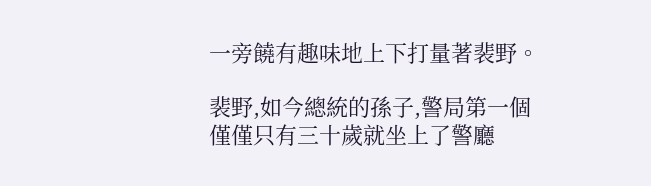一旁饒有趣味地上下打量著裴野。

裴野,如今總統的孫子,警局第一個僅僅只有三十歲就坐上了警廳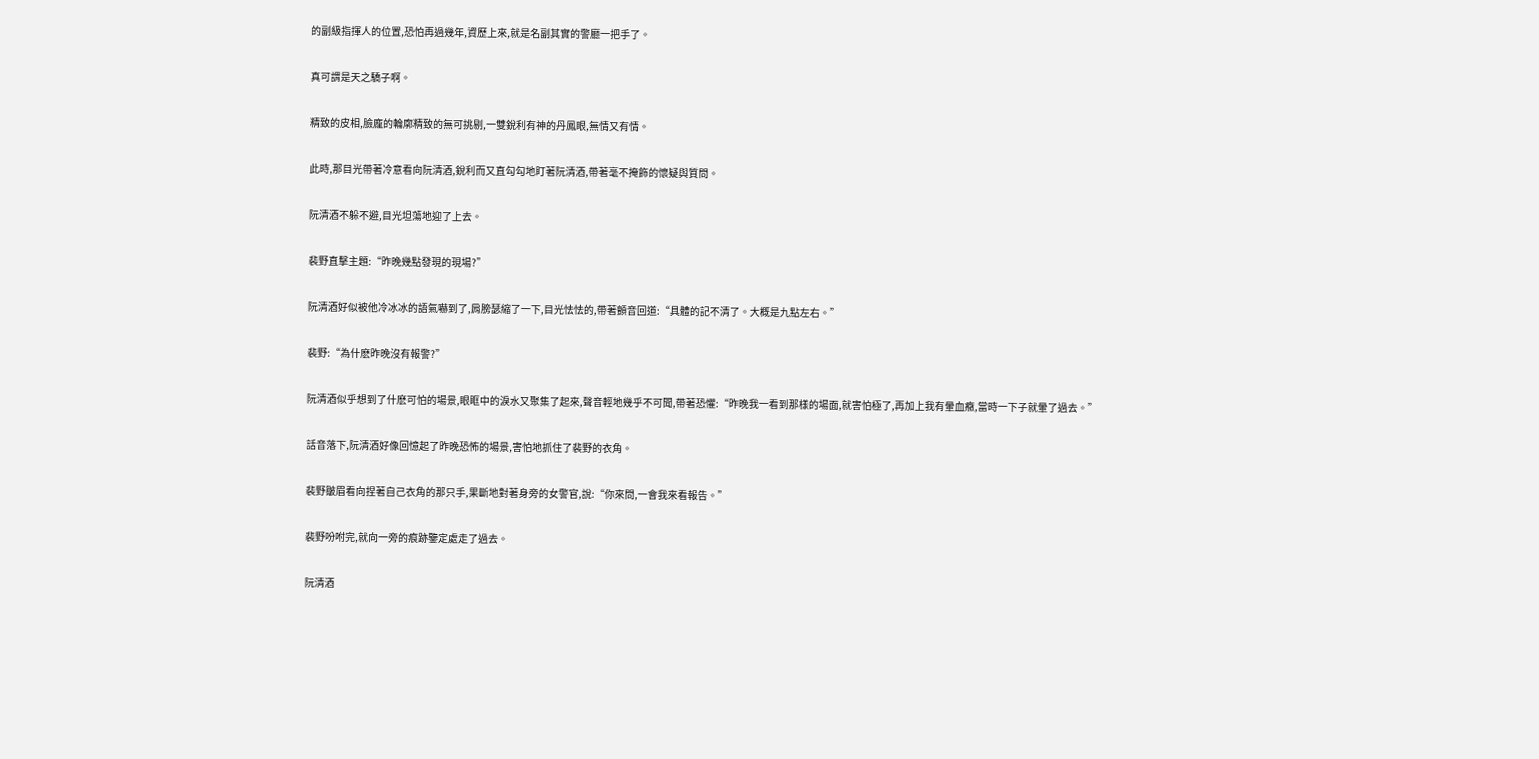的副級指揮人的位置,恐怕再過幾年,資歷上來,就是名副其實的警廳一把手了。

真可謂是天之驕子啊。

精致的皮相,臉龐的輪廓精致的無可挑剔,一雙銳利有神的丹鳳眼,無情又有情。

此時,那目光帶著冷意看向阮清酒,銳利而又直勾勾地盯著阮清酒,帶著毫不掩飾的懷疑與質問。

阮清酒不躲不避,目光坦蕩地迎了上去。

裴野直擊主題:“昨晚幾點發現的現場?”

阮清酒好似被他冷冰冰的語氣嚇到了,肩膀瑟縮了一下,目光怯怯的,帶著顫音回道:“具體的記不清了。大概是九點左右。”

裴野:“為什麽昨晚沒有報警?”

阮清酒似乎想到了什麽可怕的場景,眼眶中的淚水又聚集了起來,聲音輕地幾乎不可聞,帶著恐懼:“昨晚我一看到那樣的場面,就害怕極了,再加上我有暈血癥,當時一下子就暈了過去。”

話音落下,阮清酒好像回憶起了昨晚恐怖的場景,害怕地抓住了裴野的衣角。

裴野皺眉看向捏著自己衣角的那只手,果斷地對著身旁的女警官,說:“你來問,一會我來看報告。”

裴野吩咐完,就向一旁的痕跡鑒定處走了過去。

阮清酒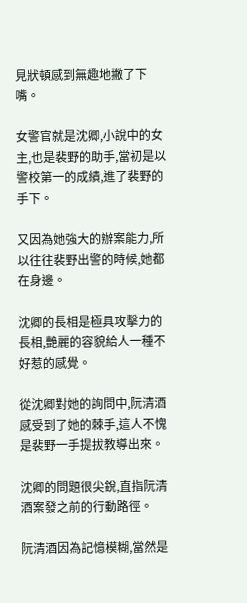見狀頓感到無趣地撇了下嘴。

女警官就是沈卿,小說中的女主,也是裴野的助手,當初是以警校第一的成績,進了裴野的手下。

又因為她強大的辦案能力,所以往往裴野出警的時候,她都在身邊。

沈卿的長相是極具攻擊力的長相,艷麗的容貌給人一種不好惹的感覺。

從沈卿對她的詢問中,阮清酒感受到了她的棘手,這人不愧是裴野一手提拔教導出來。

沈卿的問題很尖銳,直指阮清酒案發之前的行動路徑。

阮清酒因為記憶模糊,當然是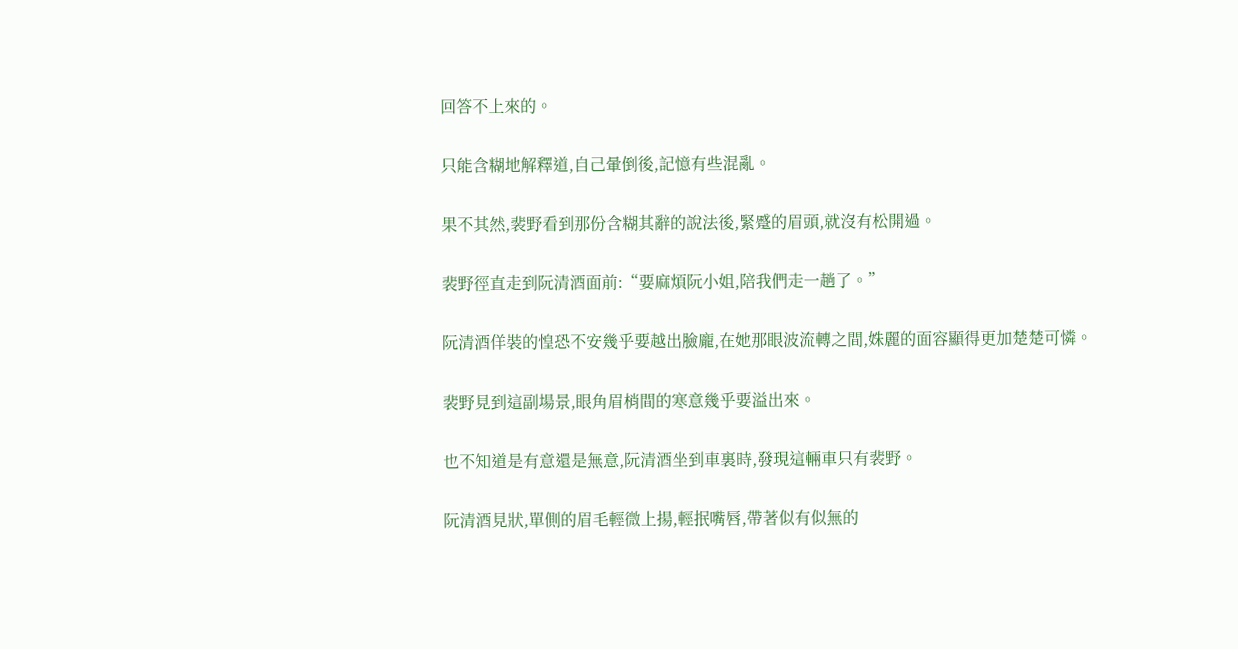回答不上來的。

只能含糊地解釋道,自己暈倒後,記憶有些混亂。

果不其然,裴野看到那份含糊其辭的說法後,緊蹙的眉頭,就沒有松開過。

裴野徑直走到阮清酒面前:“要麻煩阮小姐,陪我們走一趟了。”

阮清酒佯裝的惶恐不安幾乎要越出臉龐,在她那眼波流轉之間,姝麗的面容顯得更加楚楚可憐。

裴野見到這副場景,眼角眉梢間的寒意幾乎要溢出來。

也不知道是有意還是無意,阮清酒坐到車裏時,發現這輛車只有裴野。

阮清酒見狀,單側的眉毛輕微上揚,輕抿嘴唇,帶著似有似無的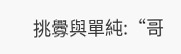挑釁與單純:“哥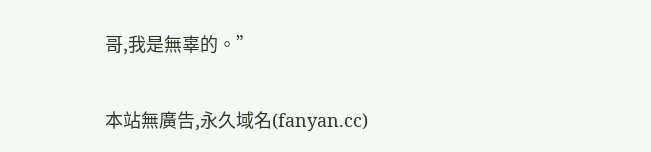哥,我是無辜的。”

本站無廣告,永久域名(fanyan.cc)